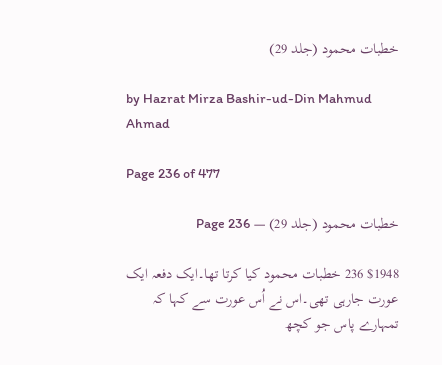خطبات محمود (جلد 29)

by Hazrat Mirza Bashir-ud-Din Mahmud Ahmad

Page 236 of 477

خطبات محمود (جلد 29) — Page 236

$1948 236 خطبات محمود کیا کرتا تھا۔ایک دفعہ ایک عورت جارہی تھی۔اس نے اُس عورت سے کہا کہ تمہارے پاس جو کچھ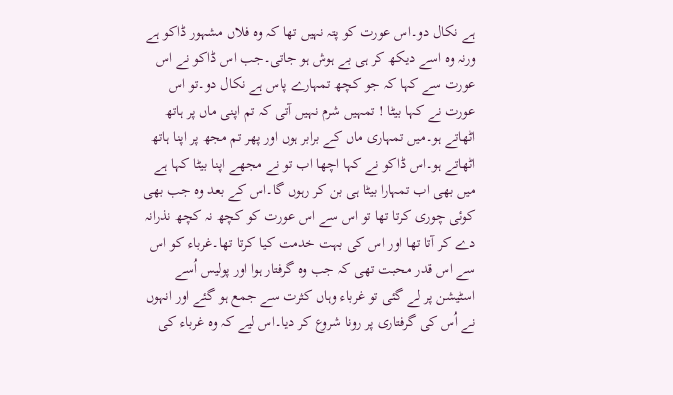ہے نکال دو۔اس عورت کو پتہ نہیں تھا کہ وہ فلاں مشہور ڈاکو ہے ورنہ وہ اسے دیکھ کر ہی بے ہوش ہو جاتی۔جب اس ڈاکو نے اس عورت سے کہا کہ جو کچھ تمہارے پاس ہے نکال دو۔تو اس عورت نے کہا بیٹا ! تمہیں شرم نہیں آتی کہ تم اپنی ماں پر ہاتھ اٹھاتے ہو۔میں تمہاری ماں کے برابر ہوں اور پھر تم مجھ پر اپنا ہاتھ اٹھاتے ہو۔اس ڈاکو نے کہا اچھا اب تو نے مجھے اپنا بیٹا کہا ہے میں بھی اب تمہارا بیٹا ہی بن کر رہوں گا۔اس کے بعد وہ جب بھی کوئی چوری کرتا تھا تو اس سے اس عورت کو کچھ نہ کچھ نذرانہ دے کر آتا تھا اور اس کی بہت خدمت کیا کرتا تھا۔غرباء کو اس سے اس قدر محبت تھی کہ جب وہ گرفتار ہوا اور پولیس اُسے اسٹیشن پر لے گئی تو غرباء وہاں کثرت سے جمع ہو گئے اور انہوں نے اُس کی گرفتاری پر رونا شروع کر دیا۔اس لیے کہ وہ غرباء کی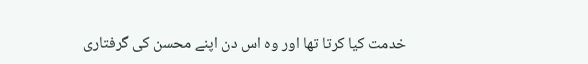خدمت کیا کرتا تھا اور وہ اس دن اپنے محسن کی گرفتاری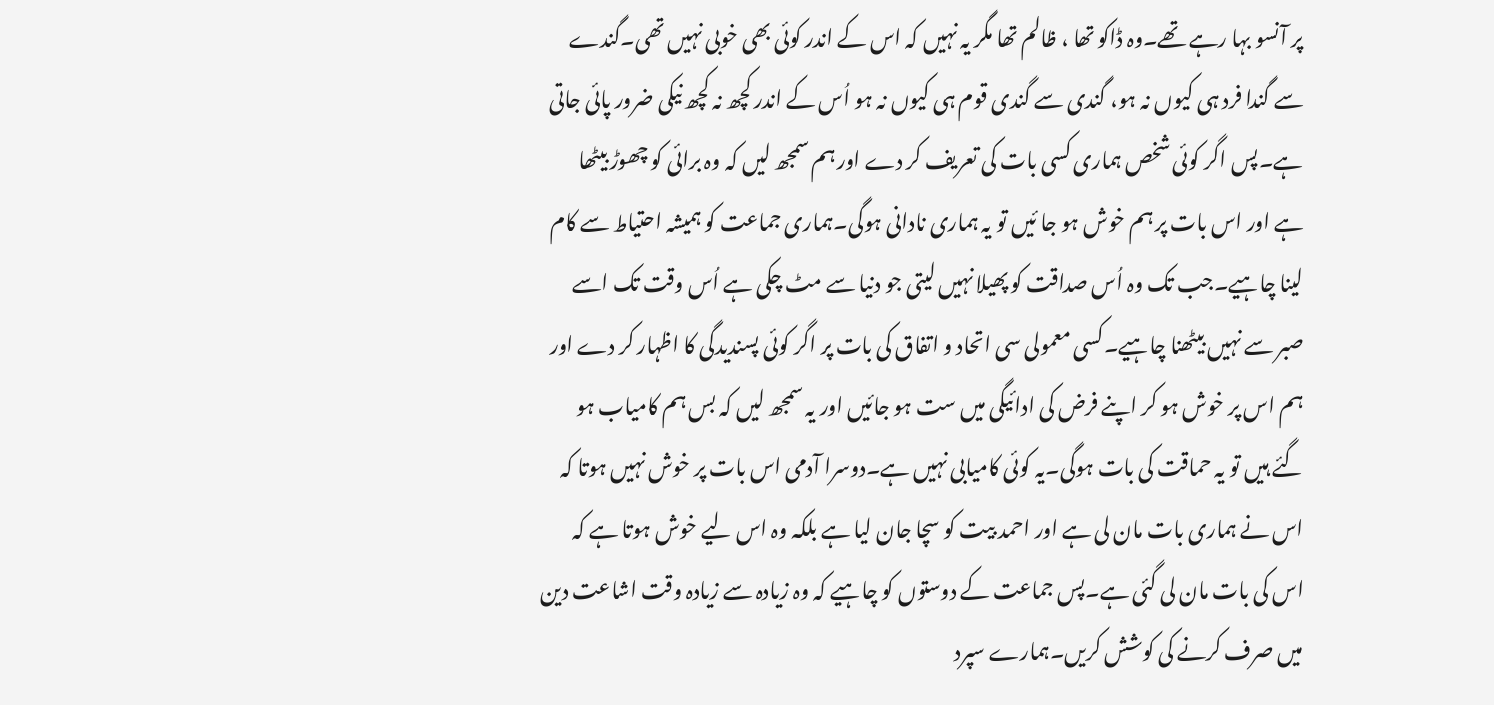پر آنسو بہا رہے تھے۔وہ ڈاکو تھا ، ظالم تھا مگر یہ نہیں کہ اس کے اندر کوئی بھی خوبی نہیں تھی۔گندے سے گندا فرد ہی کیوں نہ ہو، گندی سے گندی قوم ہی کیوں نہ ہو اُس کے اندر کچھ نہ کچھ نیکی ضرور پائی جاتی ہے۔پس اگر کوئی شخص ہماری کسی بات کی تعریف کر دے اور ہم سمجھ لیں کہ وہ برائی کو چھوڑ بیٹھا ہے اور اس بات پر ہم خوش ہو جا ئیں تو یہ ہماری نادانی ہوگی۔ہماری جماعت کو ہمیشہ احتیاط سے کام لینا چاہیے۔جب تک وہ اُس صداقت کو پھیلا نہیں لیتی جو دنیا سے مٹ چکی ہے اُس وقت تک اسے صبر سے نہیں بیٹھنا چاہیے۔کسی معمولی سی اتحاد و اتفاق کی بات پر اگر کوئی پسندیدگی کا اظہار کر دے اور ہم اس پر خوش ہو کر اپنے فرض کی ادائیگی میں ست ہو جائیں اور یہ سمجھ لیں کہ بس ہم کامیاب ہو گئے ہیں تو یہ حماقت کی بات ہوگی۔یہ کوئی کامیابی نہیں ہے۔دوسرا آدمی اس بات پر خوش نہیں ہوتا کہ اس نے ہماری بات مان لی ہے اور احمد بیت کو سچا جان لیا ہے بلکہ وہ اس لیے خوش ہوتا ہے کہ اس کی بات مان لی گئی ہے۔پس جماعت کے دوستوں کو چاہیے کہ وہ زیادہ سے زیادہ وقت اشاعت دین میں صرف کرنے کی کوشش کریں۔ہمارے سپرد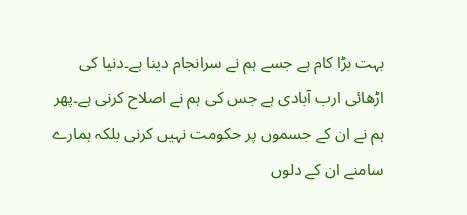بہت بڑا کام ہے جسے ہم نے سرانجام دینا ہے۔دنیا کی اڑھائی ارب آبادی ہے جس کی ہم نے اصلاح کرنی ہے۔پھر ہم نے ان کے جسموں پر حکومت نہیں کرنی بلکہ ہمارے سامنے ان کے دلوں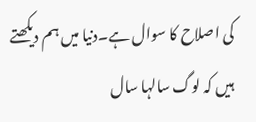کی اصلاح کا سوال ہے۔دنیا میں ہم دیکھتے ہیں کہ لوگ سالہا سال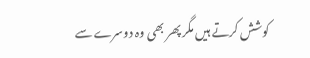کوشش کرتے ہیں مگر پھر بھی وہ دوسرے سے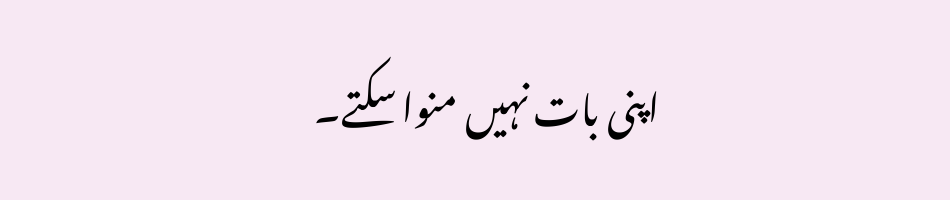اپنی بات نہیں منوا سکتے۔